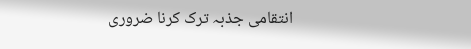انتقامی جذبہ ترک کرنا ضروری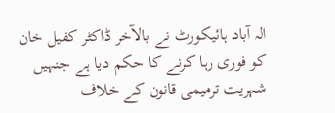الہ آباد ہائیکورٹ نے بالآخر ڈاکٹر کفیل خان کو فوری رہا کرنے کا حکم دیا ہے جنہیں شہریت ترمیمی قانون کے خلاف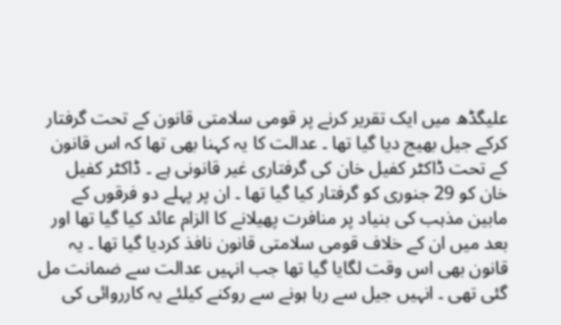علیگڈھ میں ایک تقریر کرنے پر قومی سلامتی قانون کے تحت گرفتار کرکے جیل بھیج دیا گیا تھا ۔ عدالت کا یہ کہنا بھی تھا کہ اس قانون کے تحت ڈاکٹر کفیل خان کی گرفتاری غیر قانونی ہے ۔ ڈاکٹر کفیل خان کو 29 جنوری کو گرفتار کیا گیا تھا ۔ ان پر پہلے دو فرقوں کے مابین مذہب کی بنیاد پر منافرت پھیلانے کا الزام عائد کیا گیا تھا اور بعد میں ان کے خلاف قومی سلامتی قانون نافذ کردیا گیا تھا ۔ یہ قانون بھی اس وقت لگایا گیا تھا جب انہیں عدالت سے ضمانت مل گئی تھی ۔ انہیں جیل سے رہا ہونے سے روکنے کیلئے یہ کارروائی کی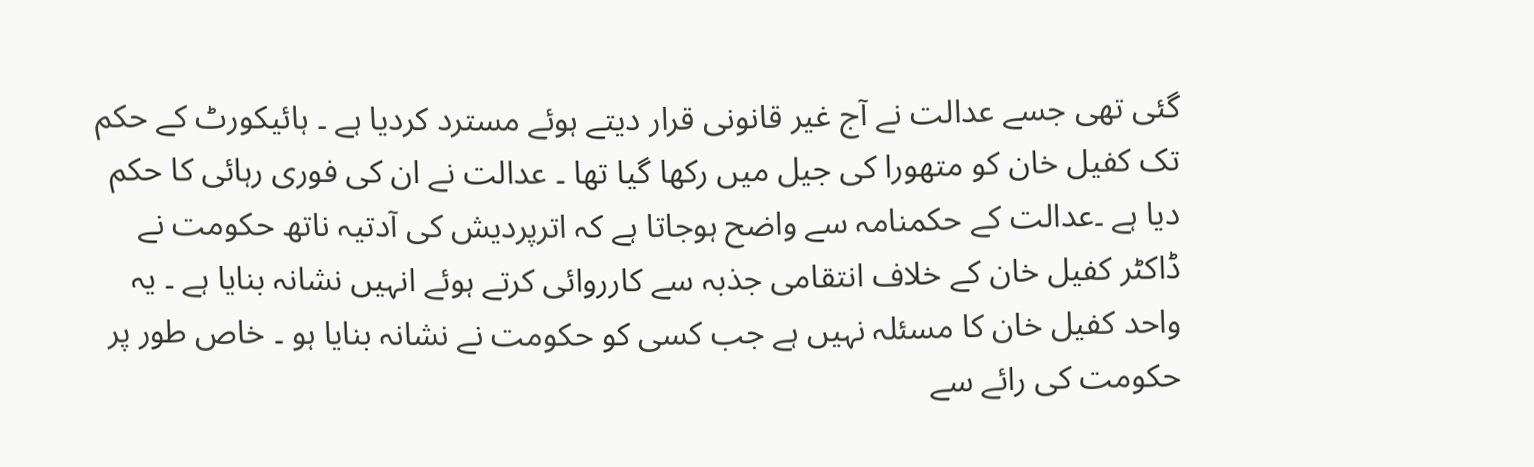گئی تھی جسے عدالت نے آج غیر قانونی قرار دیتے ہوئے مسترد کردیا ہے ۔ ہائیکورٹ کے حکم تک کفیل خان کو متھورا کی جیل میں رکھا گیا تھا ۔ عدالت نے ان کی فوری رہائی کا حکم دیا ہے ۔عدالت کے حکمنامہ سے واضح ہوجاتا ہے کہ اترپردیش کی آدتیہ ناتھ حکومت نے ڈاکٹر کفیل خان کے خلاف انتقامی جذبہ سے کارروائی کرتے ہوئے انہیں نشانہ بنایا ہے ۔ یہ واحد کفیل خان کا مسئلہ نہیں ہے جب کسی کو حکومت نے نشانہ بنایا ہو ۔ خاص طور پر حکومت کی رائے سے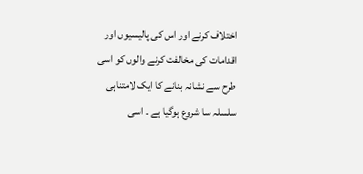اختلاف کرنے اور اس کی پالیسیوں اور اقدامات کی مخالفت کرنے والوں کو اسی طرح سے نشانہ بنانے کا ایک لامتناہی سلسلہ سا شروع ہوگیا ہے ۔ اسی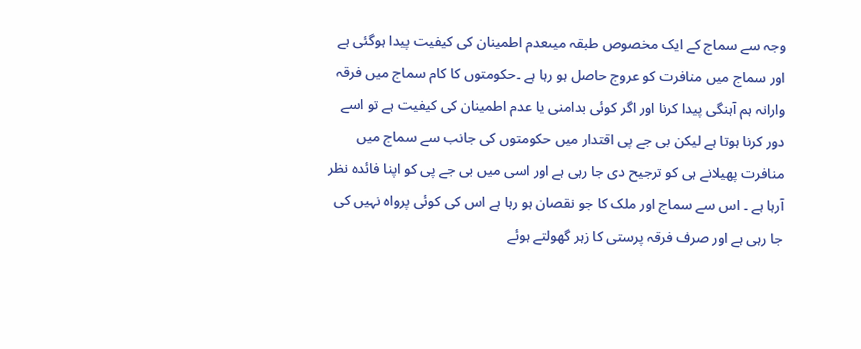وجہ سے سماج کے ایک مخصوص طبقہ میںعدم اطمینان کی کیفیت پیدا ہوگئی ہے اور سماج میں منافرت کو عروج حاصل ہو رہا ہے ۔حکومتوں کا کام سماج میں فرقہ وارانہ ہم آہنگی پیدا کرنا اور اگر کوئی بدامنی یا عدم اطمینان کی کیفیت ہے تو اسے دور کرنا ہوتا ہے لیکن بی جے پی اقتدار میں حکومتوں کی جانب سے سماج میں منافرت پھیلانے ہی کو ترجیح دی جا رہی ہے اور اسی میں بی جے پی کو اپنا فائدہ نظر آرہا ہے ۔ اس سے سماج اور ملک کا جو نقصان ہو رہا ہے اس کی کوئی پرواہ نہیں کی جا رہی ہے اور صرف فرقہ پرستی کا زہر گھولتے ہوئے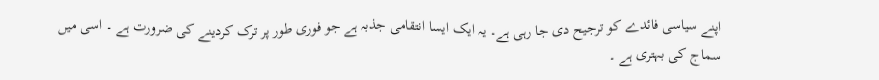اپنے سیاسی فائدے کو ترجیح دی جا رہی ہے۔ یہ ایک ایسا انتقامی جذبہ ہے جو فوری طور پر ترک کردینے کی ضرورت ہے ۔ اسی میں سماج کی بہتری ہے ۔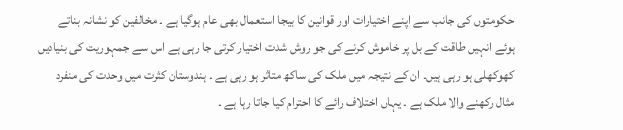حکومتوں کی جانب سے اپنے اختیارات اور قوانین کا بیجا استعمال بھی عام ہوگیا ہے ۔ مخالفین کو نشانہ بناتے ہوئے انہیں طاقت کے بل پر خاموش کرنے کی جو روش شدت اختیار کرتی جا رہی ہے اس سے جمہوریت کی بنیادیں کھوکھلی ہو رہی ہیں۔ ان کے نتیجہ میں ملک کی ساکھ متاثر ہو رہی ہے ۔ ہندوستان کثرت میں وحدت کی منفرد مثال رکھنے والا ملک ہے ۔ یہاں اختلاف رائے کا احترام کیا جاتا رہا ہے ۔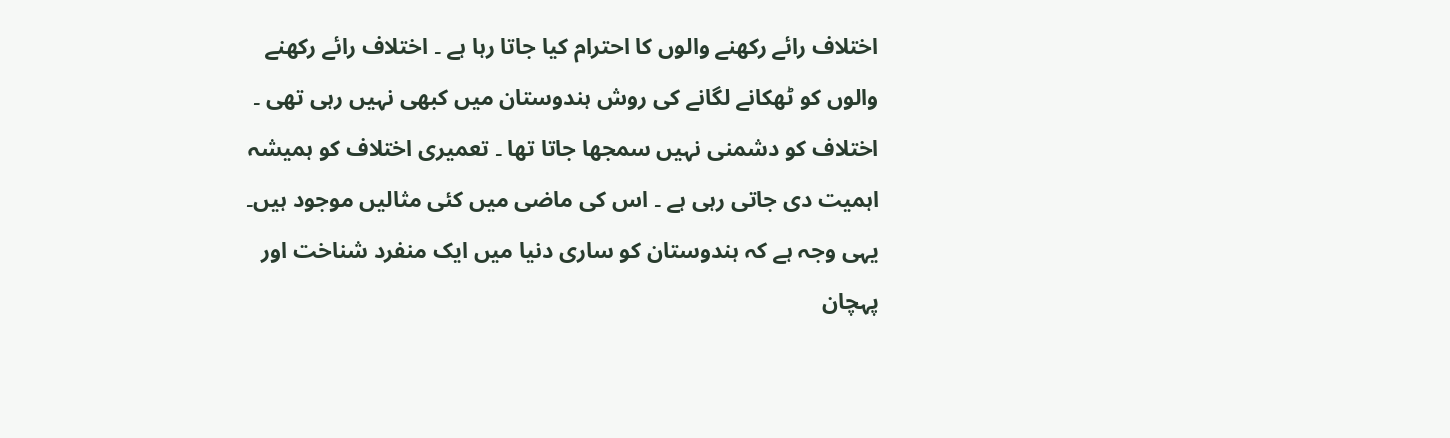اختلاف رائے رکھنے والوں کا احترام کیا جاتا رہا ہے ۔ اختلاف رائے رکھنے والوں کو ٹھکانے لگانے کی روش ہندوستان میں کبھی نہیں رہی تھی ۔ اختلاف کو دشمنی نہیں سمجھا جاتا تھا ۔ تعمیری اختلاف کو ہمیشہ اہمیت دی جاتی رہی ہے ۔ اس کی ماضی میں کئی مثالیں موجود ہیں۔ یہی وجہ ہے کہ ہندوستان کو ساری دنیا میں ایک منفرد شناخت اور پہچان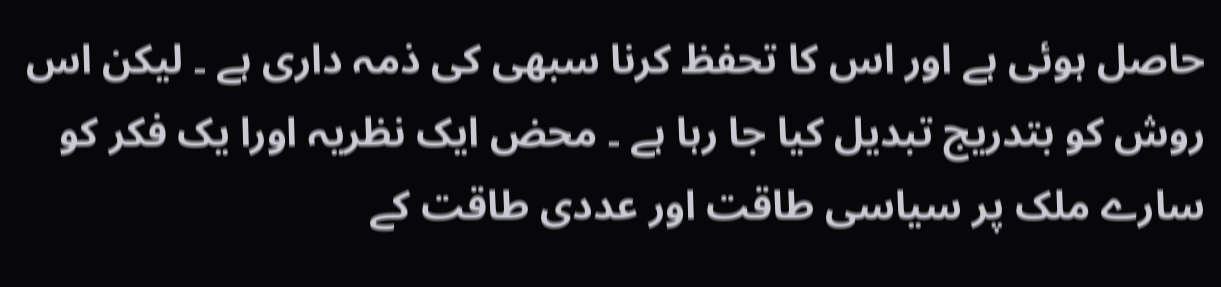حاصل ہوئی ہے اور اس کا تحفظ کرنا سبھی کی ذمہ داری ہے ۔ لیکن اس روش کو بتدریج تبدیل کیا جا رہا ہے ۔ محض ایک نظریہ اورا یک فکر کو سارے ملک پر سیاسی طاقت اور عددی طاقت کے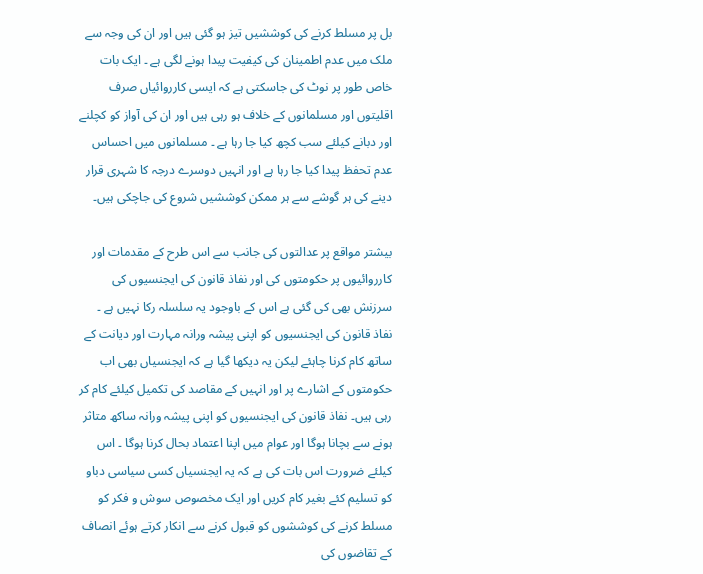بل پر مسلط کرنے کی کوششیں تیز ہو گئی ہیں اور ان کی وجہ سے ملک میں عدم اطمینان کی کیفیت پیدا ہونے لگی ہے ۔ ایک بات خاص طور پر نوٹ کی جاسکتی ہے کہ ایسی کارروائیاں صرف اقلیتوں اور مسلمانوں کے خلاف ہو رہی ہیں اور ان کی آواز کو کچلنے اور دبانے کیلئے سب کچھ کیا جا رہا ہے ۔ مسلمانوں میں احساس عدم تحفظ پیدا کیا جا رہا ہے اور انہیں دوسرے درجہ کا شہری قرار دینے کی ہر گوشے سے ہر ممکن کوششیں شروع کی جاچکی ہیں۔

بیشتر مواقع پر عدالتوں کی جانب سے اس طرح کے مقدمات اور کارروائیوں پر حکومتوں کی اور نفاذ قانون کی ایجنسیوں کی سرزنش بھی کی گئی ہے اس کے باوجود یہ سلسلہ رکا نہیں ہے ۔ نفاذ قانون کی ایجنسیوں کو اپنی پیشہ ورانہ مہارت اور دیانت کے ساتھ کام کرنا چاہئے لیکن یہ دیکھا گیا ہے کہ ایجنسیاں بھی اب حکومتوں کے اشارے پر اور انہیں کے مقاصد کی تکمیل کیلئے کام کر رہی ہیں۔ نفاذ قانون کی ایجنسیوں کو اپنی پیشہ ورانہ ساکھ متاثر ہونے سے بچانا ہوگا اور عوام میں اپنا اعتماد بحال کرنا ہوگا ۔ اس کیلئے ضرورت اس بات کی ہے کہ یہ ایجنسیاں کسی سیاسی دباو کو تسلیم کئے بغیر کام کریں اور ایک مخصوص سوش و فکر کو مسلط کرنے کی کوششوں کو قبول کرنے سے انکار کرتے ہوئے انصاف کے تقاضوں کی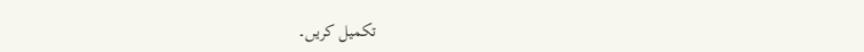تکمیل کریں۔